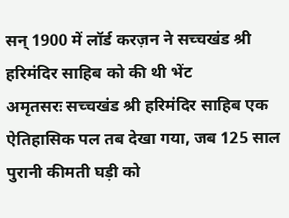सन् 1900 में लॉर्ड करज़न ने सच्चखंड श्री हरिमंदिर साहिब को की थी भेंट
अमृतसरः सच्चखंड श्री हरिमंदिर साहिब एक ऐतिहासिक पल तब देखा गया, जब 125 साल पुरानी कीमती घड़ी को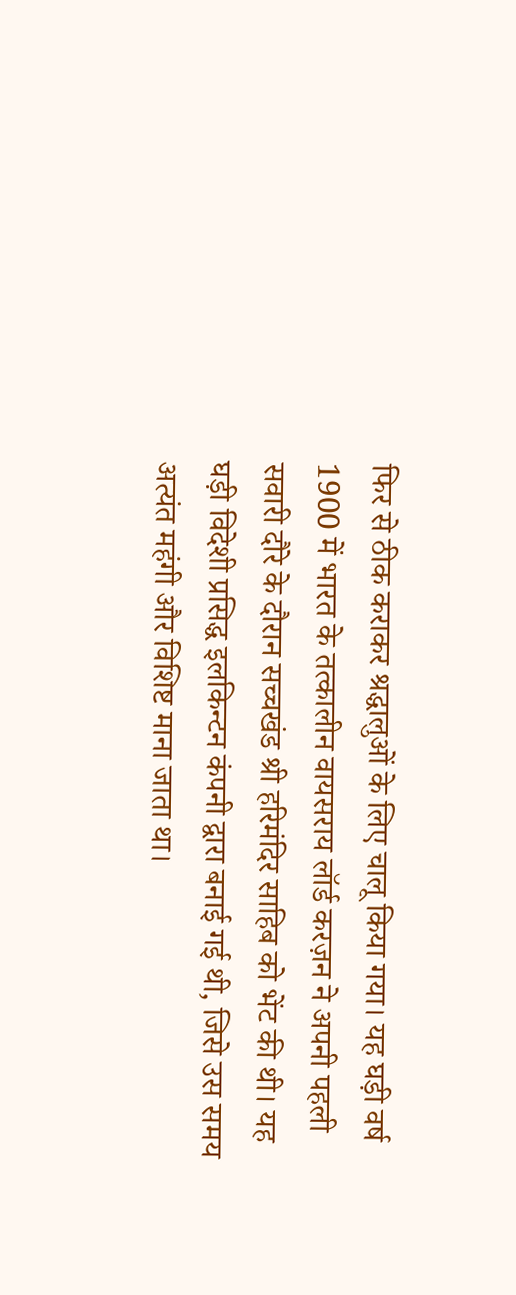फिर से ठीक कराकर श्रद्धालुओं के लिए चालू किया गया। यह घड़ी वर्ष 1900 में भारत के तत्कालीन वायसराय लॉर्ड करज़न ने अपनी पहली सवारी दौरे के दौरान सच्चखंड श्री हरिमंदिर साहिब को भेंट की थी। यह घड़ी विदेशी प्रसिद्ध इलकिन्टन कंपनी द्वारा बनाई गई थी, जिसे उस समय अत्यंत महंगी और विशिष्ट माना जाता था।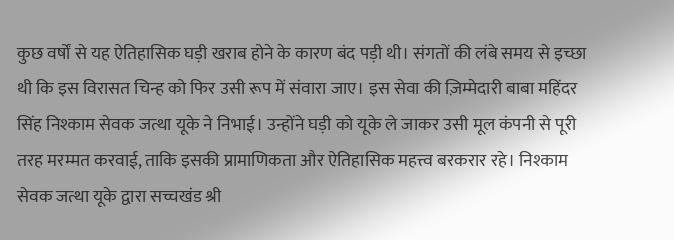कुछ वर्षों से यह ऐतिहासिक घड़ी खराब होने के कारण बंद पड़ी थी। संगतों की लंबे समय से इच्छा थी कि इस विरासत चिन्ह को फिर उसी रूप में संवारा जाए। इस सेवा की ज़िम्मेदारी बाबा महिंदर सिंह निश्काम सेवक जत्था यूके ने निभाई। उन्होंने घड़ी को यूके ले जाकर उसी मूल कंपनी से पूरी तरह मरम्मत करवाई, ताकि इसकी प्रामाणिकता और ऐतिहासिक महत्त्व बरकरार रहे। निश्काम सेवक जत्था यूके द्वारा सच्चखंड श्री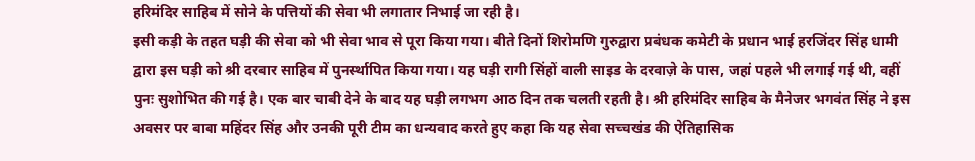हरिमंदिर साहिब में सोने के पत्तियों की सेवा भी लगातार निभाई जा रही है।
इसी कड़ी के तहत घड़ी की सेवा को भी सेवा भाव से पूरा किया गया। बीते दिनों शिरोमणि गुरुद्वारा प्रबंधक कमेटी के प्रधान भाई हरजिंदर सिंह धामी द्वारा इस घड़ी को श्री दरबार साहिब में पुनर्स्थापित किया गया। यह घड़ी रागी सिंहों वाली साइड के दरवाज़े के पास, जहां पहले भी लगाई गई थी, वहीं पुनः सुशोभित की गई है। एक बार चाबी देने के बाद यह घड़ी लगभग आठ दिन तक चलती रहती है। श्री हरिमंदिर साहिब के मैनेजर भगवंत सिंह ने इस अवसर पर बाबा महिंदर सिंह और उनकी पूरी टीम का धन्यवाद करते हुए कहा कि यह सेवा सच्चखंड की ऐतिहासिक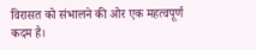विरासत को संभालने की ओर एक महत्वपूर्ण कदम है।